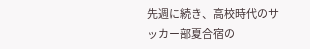先週に続き、高校時代のサッカー部夏合宿の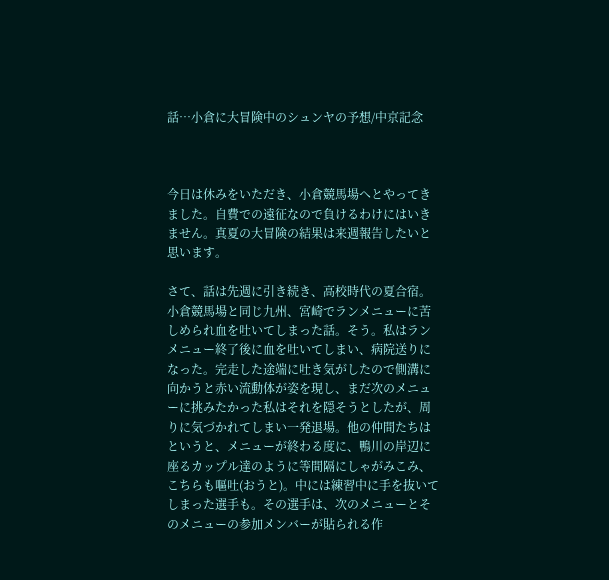話…小倉に大冒険中のシュンヤの予想/中京記念



今日は休みをいただき、小倉競馬場へとやってきました。自費での遠征なので負けるわけにはいきません。真夏の大冒険の結果は来週報告したいと思います。

さて、話は先週に引き続き、高校時代の夏合宿。小倉競馬場と同じ九州、宮崎でランメニューに苦しめられ血を吐いてしまった話。そう。私はランメニュー終了後に血を吐いてしまい、病院送りになった。完走した途端に吐き気がしたので側溝に向かうと赤い流動体が姿を現し、まだ次のメニューに挑みたかった私はそれを隠そうとしたが、周りに気づかれてしまい一発退場。他の仲間たちはというと、メニューが終わる度に、鴨川の岸辺に座るカップル達のように等間隔にしゃがみこみ、こちらも嘔吐(おうと)。中には練習中に手を抜いてしまった選手も。その選手は、次のメニューとそのメニューの参加メンバーが貼られる作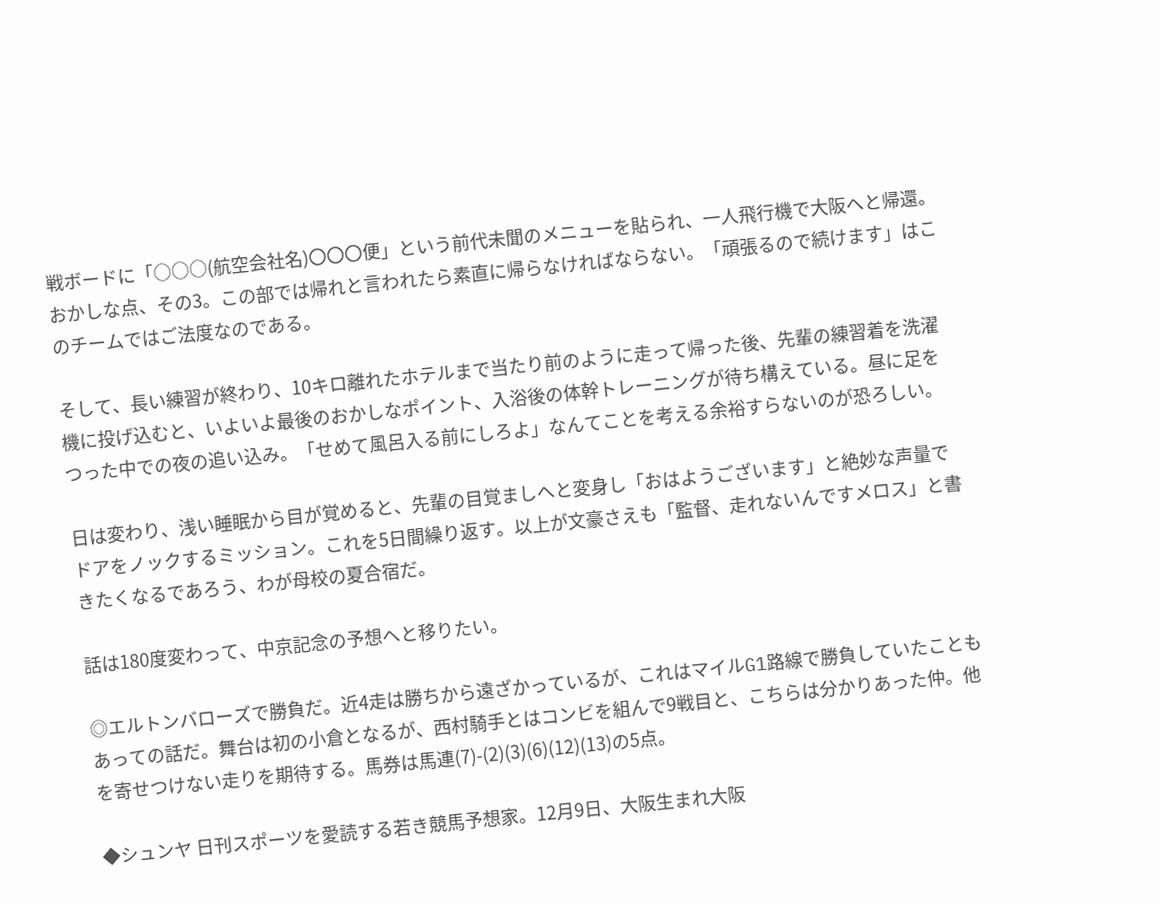戦ボードに「○○○(航空会社名)〇〇〇便」という前代未聞のメニューを貼られ、一人飛行機で大阪へと帰還。おかしな点、その3。この部では帰れと言われたら素直に帰らなければならない。「頑張るので続けます」はこのチームではご法度なのである。

そして、長い練習が終わり、10キロ離れたホテルまで当たり前のように走って帰った後、先輩の練習着を洗濯機に投げ込むと、いよいよ最後のおかしなポイント、入浴後の体幹トレーニングが待ち構えている。昼に足をつった中での夜の追い込み。「せめて風呂入る前にしろよ」なんてことを考える余裕すらないのが恐ろしい。

日は変わり、浅い睡眠から目が覚めると、先輩の目覚ましへと変身し「おはようございます」と絶妙な声量でドアをノックするミッション。これを5日間繰り返す。以上が文豪さえも「監督、走れないんですメロス」と書きたくなるであろう、わが母校の夏合宿だ。

話は180度変わって、中京記念の予想へと移りたい。

◎エルトンバローズで勝負だ。近4走は勝ちから遠ざかっているが、これはマイルG1路線で勝負していたこともあっての話だ。舞台は初の小倉となるが、西村騎手とはコンビを組んで9戦目と、こちらは分かりあった仲。他を寄せつけない走りを期待する。馬券は馬連(7)-(2)(3)(6)(12)(13)の5点。

◆シュンヤ 日刊スポーツを愛読する若き競馬予想家。12月9日、大阪生まれ大阪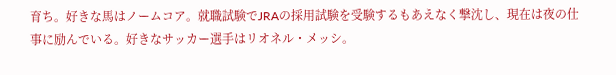育ち。好きな馬はノームコア。就職試験でJRAの採用試験を受験するもあえなく撃沈し、現在は夜の仕事に励んでいる。好きなサッカー選手はリオネル・メッシ。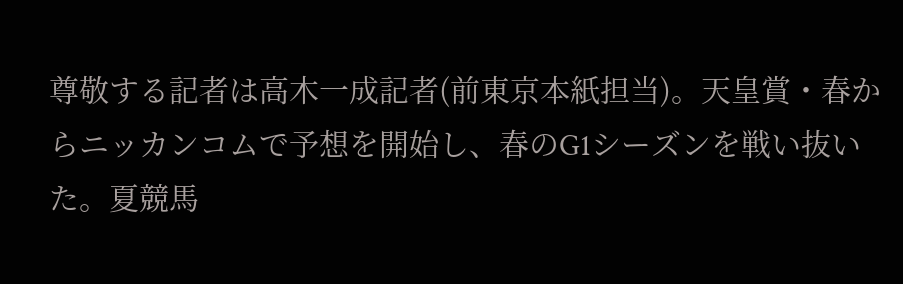尊敬する記者は高木一成記者(前東京本紙担当)。天皇賞・春からニッカンコムで予想を開始し、春のG1シーズンを戦い抜いた。夏競馬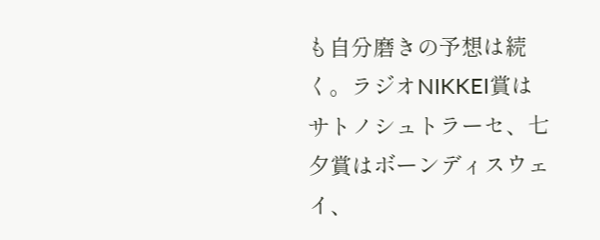も自分磨きの予想は続く。ラジオNIKKEI賞はサトノシュトラーセ、七夕賞はボーンディスウェイ、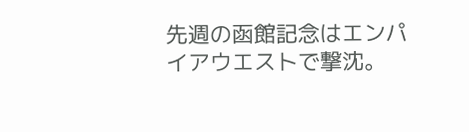先週の函館記念はエンパイアウエストで撃沈。